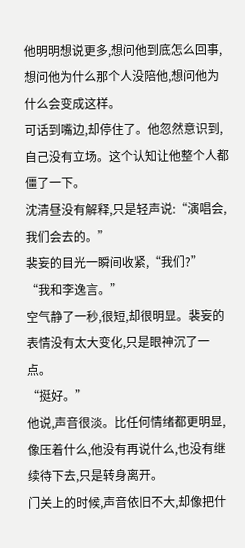他明明想说更多,想问他到底怎么回事,想问他为什么那个人没陪他,想问他为什么会变成这样。
可话到嘴边,却停住了。他忽然意识到,自己没有立场。这个认知让他整个人都僵了一下。
沈清昼没有解释,只是轻声说:“演唱会,我们会去的。”
裴妄的目光一瞬间收紧,“我们?”
“我和李逸言。”
空气静了一秒,很短,却很明显。裴妄的表情没有太大变化,只是眼神沉了一点。
“挺好。”
他说,声音很淡。比任何情绪都更明显,像压着什么,他没有再说什么,也没有继续待下去,只是转身离开。
门关上的时候,声音依旧不大,却像把什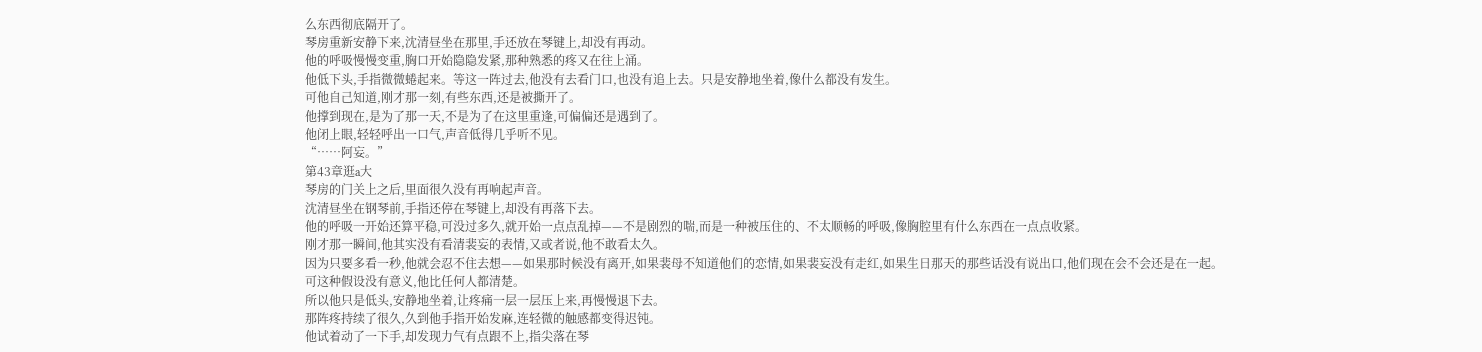么东西彻底隔开了。
琴房重新安静下来,沈清昼坐在那里,手还放在琴键上,却没有再动。
他的呼吸慢慢变重,胸口开始隐隐发紧,那种熟悉的疼又在往上涌。
他低下头,手指微微蜷起来。等这一阵过去,他没有去看门口,也没有追上去。只是安静地坐着,像什么都没有发生。
可他自己知道,刚才那一刻,有些东西,还是被撕开了。
他撑到现在,是为了那一天,不是为了在这里重逢,可偏偏还是遇到了。
他闭上眼,轻轻呼出一口气,声音低得几乎听不见。
“……阿妄。”
第43章逛a大
琴房的门关上之后,里面很久没有再响起声音。
沈清昼坐在钢琴前,手指还停在琴键上,却没有再落下去。
他的呼吸一开始还算平稳,可没过多久,就开始一点点乱掉——不是剧烈的喘,而是一种被压住的、不太顺畅的呼吸,像胸腔里有什么东西在一点点收紧。
刚才那一瞬间,他其实没有看清裴妄的表情,又或者说,他不敢看太久。
因为只要多看一秒,他就会忍不住去想——如果那时候没有离开,如果裴母不知道他们的恋情,如果裴妄没有走红,如果生日那天的那些话没有说出口,他们现在会不会还是在一起。
可这种假设没有意义,他比任何人都清楚。
所以他只是低头,安静地坐着,让疼痛一层一层压上来,再慢慢退下去。
那阵疼持续了很久,久到他手指开始发麻,连轻微的触感都变得迟钝。
他试着动了一下手,却发现力气有点跟不上,指尖落在琴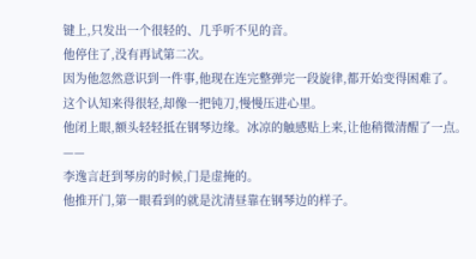键上,只发出一个很轻的、几乎听不见的音。
他停住了,没有再试第二次。
因为他忽然意识到一件事,他现在连完整弹完一段旋律,都开始变得困难了。
这个认知来得很轻,却像一把钝刀,慢慢压进心里。
他闭上眼,额头轻轻抵在钢琴边缘。冰凉的触感贴上来,让他稍微清醒了一点。
——
李逸言赶到琴房的时候,门是虚掩的。
他推开门,第一眼看到的就是沈清昼靠在钢琴边的样子。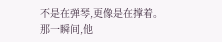不是在弹琴,更像是在撑着。
那一瞬间,他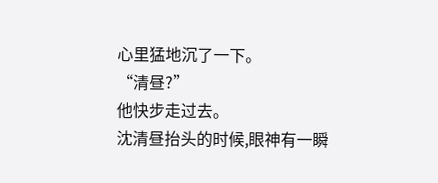心里猛地沉了一下。
“清昼?”
他快步走过去。
沈清昼抬头的时候,眼神有一瞬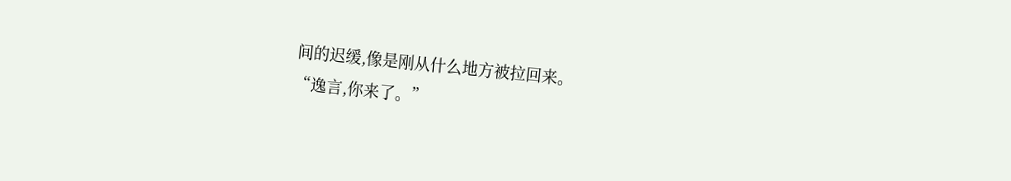间的迟缓,像是刚从什么地方被拉回来。
“逸言,你来了。”